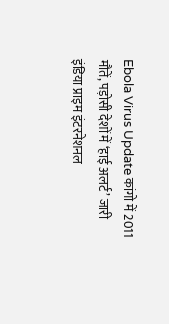Ebola Virus Update कांगो में 2011 मौतें, पड़ोसी देशों में ‘हाई अलर्ट’ जारी
इंडिया प्राइम इंटरनेशनल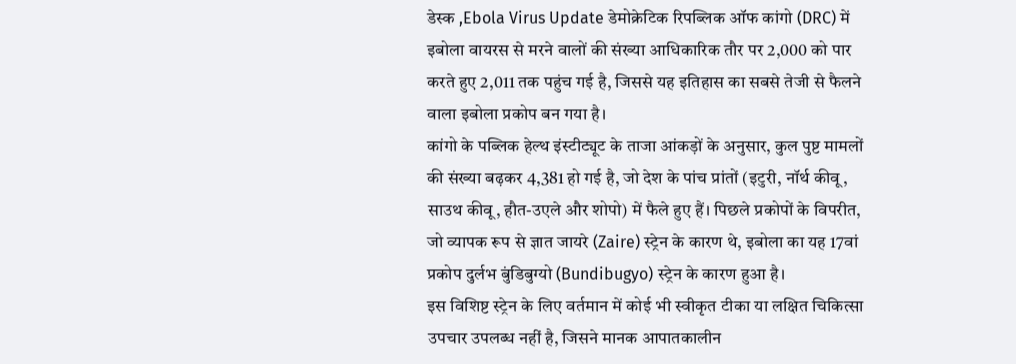डेस्क ,Ebola Virus Update डेमोक्रेटिक रिपब्लिक ऑफ कांगो (DRC) में इबोला वायरस से मरने वालों की संख्या आधिकारिक तौर पर 2,000 को पार करते हुए 2,011 तक पहुंच गई है, जिससे यह इतिहास का सबसे तेजी से फैलने वाला इबोला प्रकोप बन गया है।
कांगो के पब्लिक हेल्थ इंस्टीट्यूट के ताजा आंकड़ों के अनुसार, कुल पुष्ट मामलों की संख्या बढ़कर 4,381 हो गई है, जो देश के पांच प्रांतों (इटुरी, नॉर्थ कीवू, साउथ कीवू, हौत-उएले और शोपो) में फैले हुए हैं। पिछले प्रकोपों के विपरीत, जो व्यापक रूप से ज्ञात जायरे (Zaire) स्ट्रेन के कारण थे, इबोला का यह 17वां प्रकोप दुर्लभ बुंडिबुग्यो (Bundibugyo) स्ट्रेन के कारण हुआ है।
इस विशिष्ट स्ट्रेन के लिए वर्तमान में कोई भी स्वीकृत टीका या लक्षित चिकित्सा उपचार उपलब्ध नहीं है, जिसने मानक आपातकालीन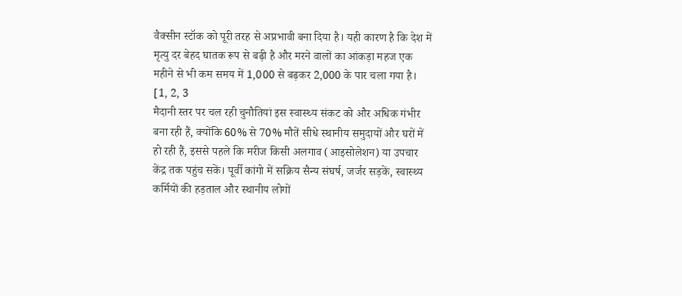वैक्सीन स्टॉक को पूरी तरह से अप्रभावी बना दिया है। यही कारण है कि देश में मृत्यु दर बेहद घातक रूप से बढ़ी है और मरने वालों का आंकड़ा महज एक महीने से भी कम समय में 1,000 से बढ़कर 2,000 के पार चला गया है। [1, 2, 3
मैदानी स्तर पर चल रही चुनौतियां इस स्वास्थ्य संकट को और अधिक गंभीर बना रही हैं, क्योंकि 60% से 70% मौतें सीधे स्थानीय समुदायों और घरों में हो रही हैं, इससे पहले कि मरीज किसी अलगाव (आइसोलेशन) या उपचार केंद्र तक पहुंच सकें। पूर्वी कांगो में सक्रिय सैन्य संघर्ष, जर्जर सड़कें, स्वास्थ्य कर्मियों की हड़ताल और स्थानीय लोगों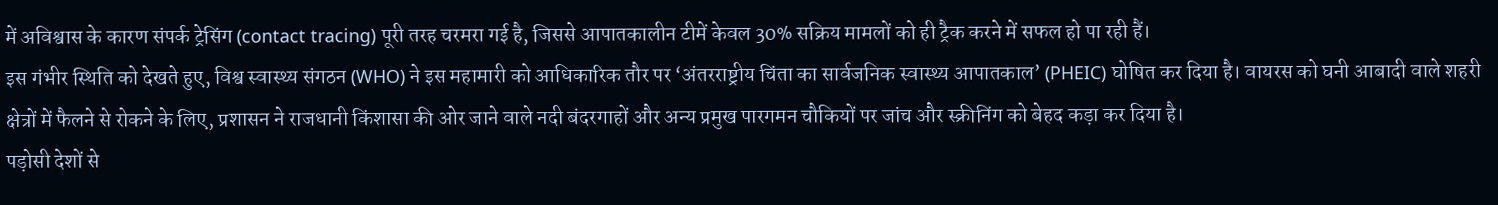में अविश्वास के कारण संपर्क ट्रेसिंग (contact tracing) पूरी तरह चरमरा गई है, जिससे आपातकालीन टीमें केवल 30% सक्रिय मामलों को ही ट्रैक करने में सफल हो पा रही हैं।
इस गंभीर स्थिति को देखते हुए, विश्व स्वास्थ्य संगठन (WHO) ने इस महामारी को आधिकारिक तौर पर ‘अंतरराष्ट्रीय चिंता का सार्वजनिक स्वास्थ्य आपातकाल’ (PHEIC) घोषित कर दिया है। वायरस को घनी आबादी वाले शहरी क्षेत्रों में फैलने से रोकने के लिए, प्रशासन ने राजधानी किंशासा की ओर जाने वाले नदी बंदरगाहों और अन्य प्रमुख पारगमन चौकियों पर जांच और स्क्रीनिंग को बेहद कड़ा कर दिया है।
पड़ोसी देशों से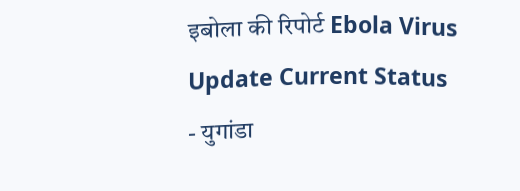इबोला की रिपोर्ट Ebola Virus Update Current Status
- युगांडा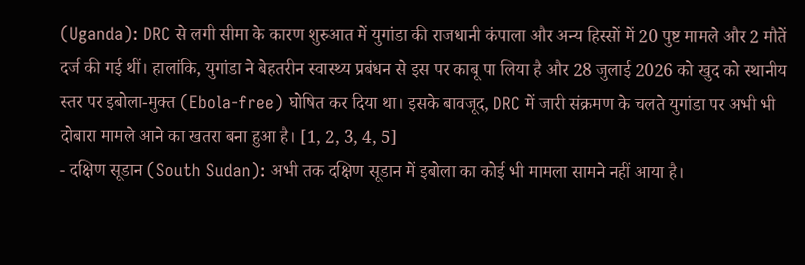(Uganda): DRC से लगी सीमा के कारण शुरुआत में युगांडा की राजधानी कंपाला और अन्य हिस्सों में 20 पुष्ट मामले और 2 मौतें दर्ज की गई थीं। हालांकि, युगांडा ने बेहतरीन स्वास्थ्य प्रबंधन से इस पर काबू पा लिया है और 28 जुलाई 2026 को खुद को स्थानीय स्तर पर इबोला-मुक्त (Ebola-free) घोषित कर दिया था। इसके बावजूद, DRC में जारी संक्रमण के चलते युगांडा पर अभी भी दोबारा मामले आने का खतरा बना हुआ है। [1, 2, 3, 4, 5]
- दक्षिण सूडान (South Sudan): अभी तक दक्षिण सूडान में इबोला का कोई भी मामला सामने नहीं आया है।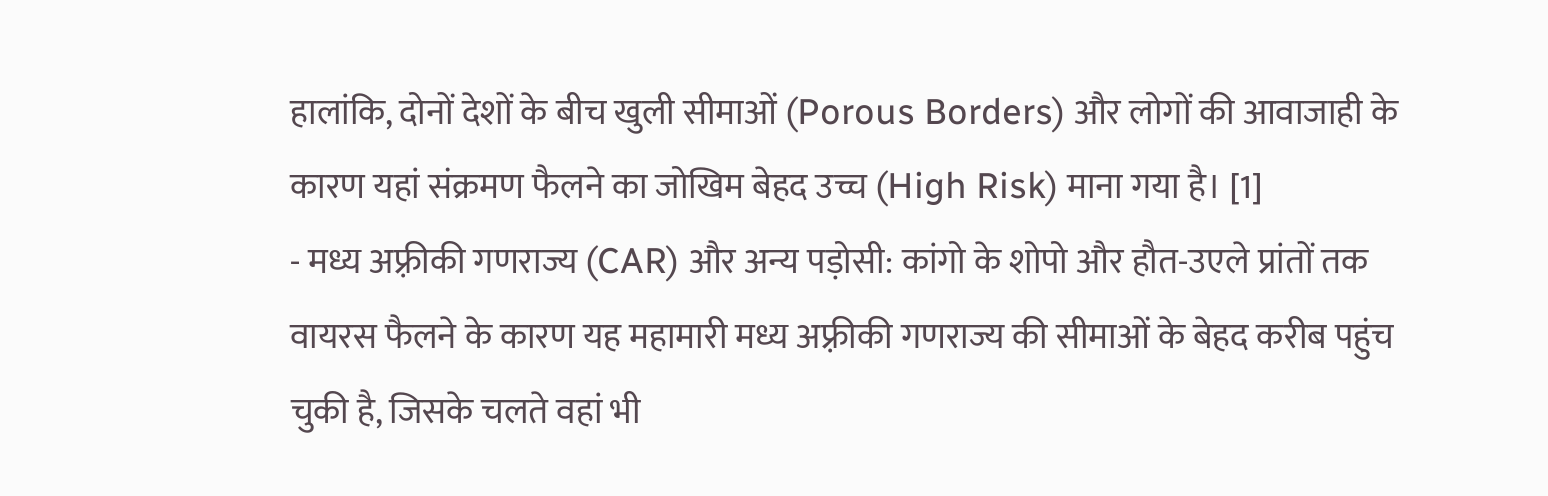हालांकि, दोनों देशों के बीच खुली सीमाओं (Porous Borders) और लोगों की आवाजाही के कारण यहां संक्रमण फैलने का जोखिम बेहद उच्च (High Risk) माना गया है। [1]
- मध्य अफ़्रीकी गणराज्य (CAR) और अन्य पड़ोसी: कांगो के शोपो और हौत-उएले प्रांतों तक वायरस फैलने के कारण यह महामारी मध्य अफ़्रीकी गणराज्य की सीमाओं के बेहद करीब पहुंच चुकी है, जिसके चलते वहां भी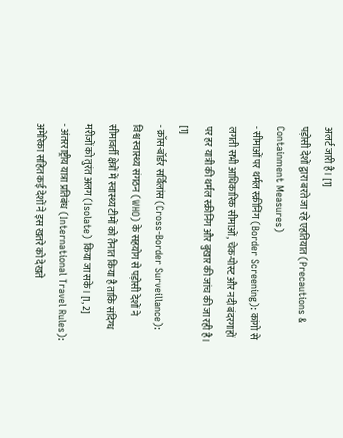अलर्ट जारी है। [1]
पड़ोसी देशों द्वारा बरते जा रहे एहतियात (Precautions & Containment Measures)
- सीमाओं पर थर्मल स्क्रीनिंग (Border Screening): कांगो से लगती सभी आधिकारिक सीमाओं, चेक-पोस्ट और नदी बंदरगाहों पर हर यात्री की थर्मल स्क्रीनिंग और बुखार की जांच की जा रही है। [1]
- क्रॉस-बॉर्डर सर्विलांस (Cross-Border Surveillance): विश्व स्वास्थ्य संगठन (WHO) के सहयोग से पड़ोसी देशों ने सीमावर्ती क्षेत्रों में स्वास्थ्य टीमों को तैनात किया है ताकि संदिग्ध मरीजों को तुरंत अलग (Isolate) किया जा सके। [1, 2]
- अंतरराष्ट्रीय यात्रा प्रतिबंध (International Travel Rules): अमेरिका सहित कई देशों ने इस खतरे को देखते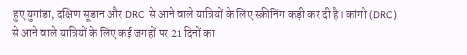हुए युगांडा, दक्षिण सूडान और DRC से आने वाले यात्रियों के लिए स्क्रीनिंग कड़ी कर दी है। कांगो (DRC) से आने वाले यात्रियों के लिए कई जगहों पर 21 दिनों का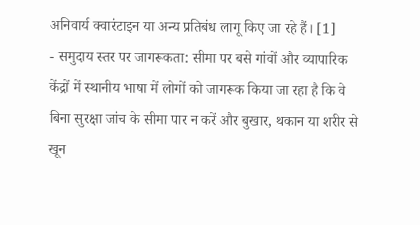अनिवार्य क्वारंटाइन या अन्य प्रतिबंध लागू किए जा रहे हैं। [1]
- समुदाय स्तर पर जागरूकता: सीमा पर बसे गांवों और व्यापारिक केंद्रों में स्थानीय भाषा में लोगों को जागरूक किया जा रहा है कि वे बिना सुरक्षा जांच के सीमा पार न करें और बुखार, थकान या शरीर से खून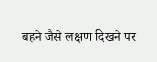बहने जैसे लक्षण दिखने पर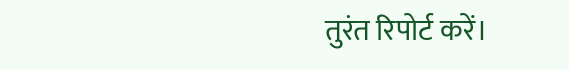तुरंत रिपोर्ट करें।